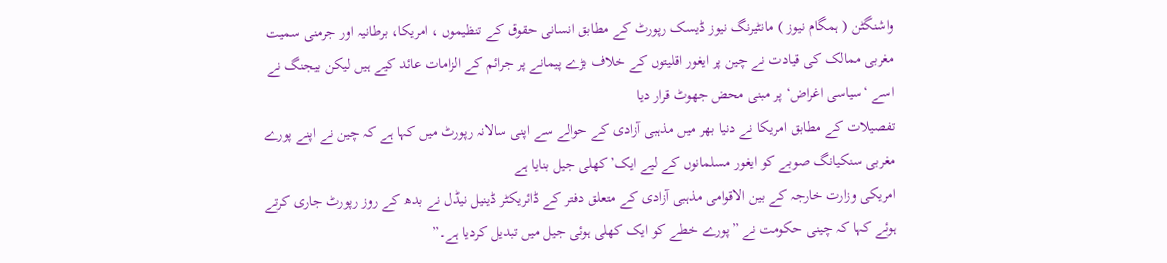واشنگٹن ( ہمگام نیوز ) مانٹیرنگ نیوز ڈیسک رپورٹ کے مطابق انسانی حقوق کے تنظیموں ، امریکا، برطانیہ اور جرمنی سمیت مغربی ممالک کی قیادت نے چین پر ایغور اقلیتوں کے خلاف بڑے پیمانے پر جرائم کے الزامات عائد کیے ہیں لیکن بیجنگ نے اسے ‘سیاسی اغراض‘ پر مبنی محض جھوٹ قرار دیا
تفصیلات کے مطابق امریکا نے دنیا بھر میں مذہبی آزادی کے حوالے سے اپنی سالانہ رپورٹ میں کہا ہے کہ چین نے اپنے پورے مغربی سنکیانگ صوبے کو ایغور مسلمانوں کے لیے ایک’کھلی جیل بنایا ہے
امریکی وزارت خارجہ کے بین الاقوامی مذہبی آزادی کے متعلق دفتر کے ڈائریکٹر ڈینیل نیڈل نے بدھ کے روز رپورٹ جاری کرتے ہوئے کہا کہ چینی حکومت نے ”پورے خطے کو ایک کھلی ہوئی جیل میں تبدیل کردیا ہے۔”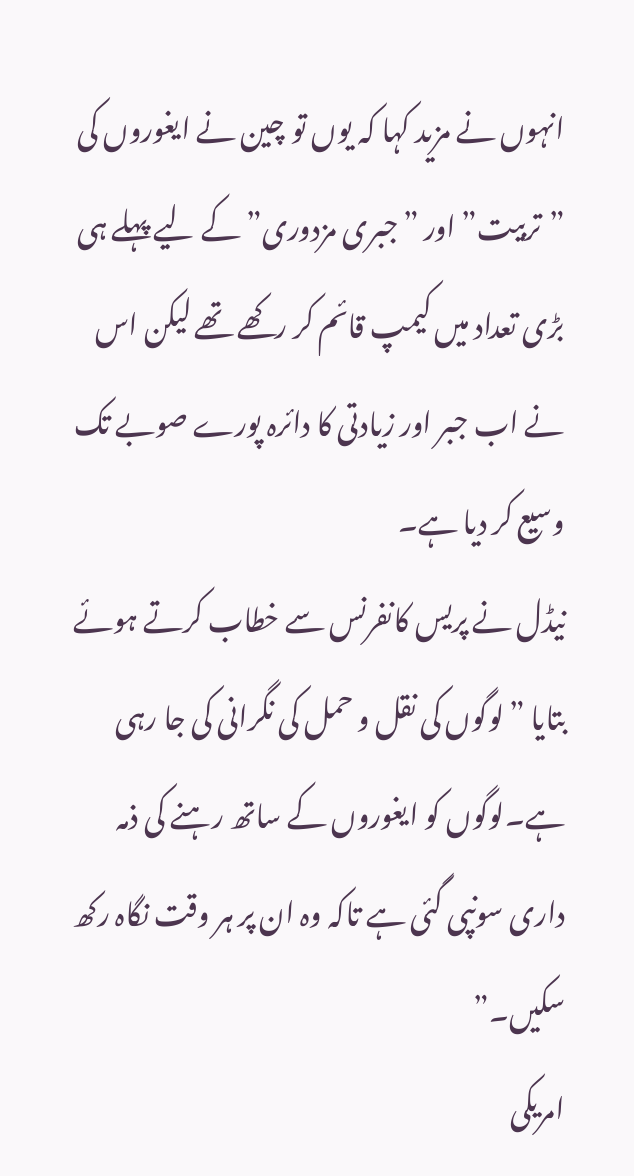انہوں نے مزید کہا کہ یوں تو چین نے ایغوروں کی ”تربیت” اور ”جبری مزدوری” کے لیے پہلے ہی بڑی تعداد میں کیمپ قائم کر رکھے تھے لیکن اس نے اب جبر اور زیادتی کا دائرہ پورے صوبے تک وسیع کر دیا ہے۔
نیڈل نے پریس کانفرنس سے خطاب کرتے ہوئے بتایا ”لوگوں کی نقل و حمل کی نگرانی کی جا رہی ہے۔لوگوں کو ایغوروں کے ساتھ رہنے کی ذمہ داری سونپی گئی ہے تاکہ وہ ان پر ہر وقت نگاہ رکھ سکیں۔”
امریکی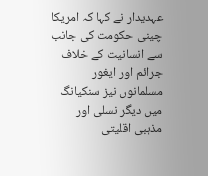عہدیدار نے کہا کہ امریکا چینی حکومت کی جانب سے انسانیت کے خلاف جرائم اور ایغور مسلمانوں نیز سنکیانگ میں دیگر نسلی اور مذہبی اقلیتی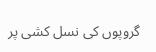گروپوں کی نسل کشی پر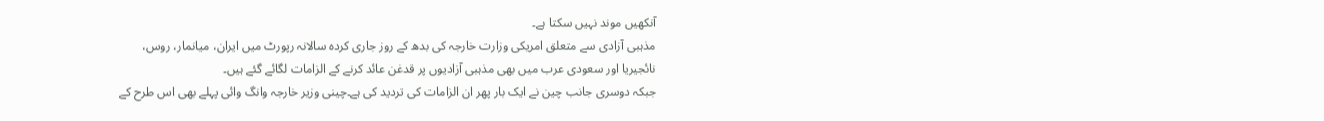آنکھیں موند نہیں سکتا ہے۔
مذہبی آزادی سے متعلق امریکی وزارت خارجہ کی بدھ کے روز جاری کردہ سالانہ رپورٹ میں ایران، میانمار، روس، نائجیریا اور سعودی عرب میں بھی مذہبی آزادیوں پر قدغن عائد کرنے کے الزامات لگائے گئے ہیں۔
جبکہ دوسری جانب چین نے ایک بار پھر ان الزامات کی تردید کی ہے۔چینی وزیر خارجہ وانگ وائی پہلے بھی اس طرح کے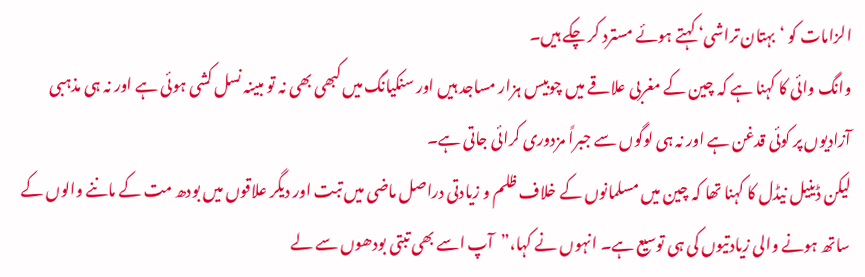الزامات کو ‘بہتان تراشی‘ کہتے ہوئے مسترد کر چکے ہیں۔
وانگ وائی کا کہنا ہے کہ چین کے مغربی علاقے میں چوبیس ہزار مساجد ہیں اور سنکیانگ میں کبھی بھی نہ تو مبینہ نسل کشی ہوئی ہے اور نہ ہی مذہبی آزادیوں پر کوئی قدغن ہے اور نہ ہی لوگوں سے جبراً مزدوری کرائی جاتی ہے۔
لیکن ڈینیل نیڈل کا کہنا تھا کہ چین میں مسلمانوں کے خلاف ظلم و زیادتی دراصل ماضی میں تبت اور دیگر علاقوں میں بودھ مت کے ماننے والوں کے ساتھ ہونے والی زیادتیوں کی ہی توسیع ہے۔ انہوں نے کہا،”آپ اسے بھی تبتی بودھوں سے لے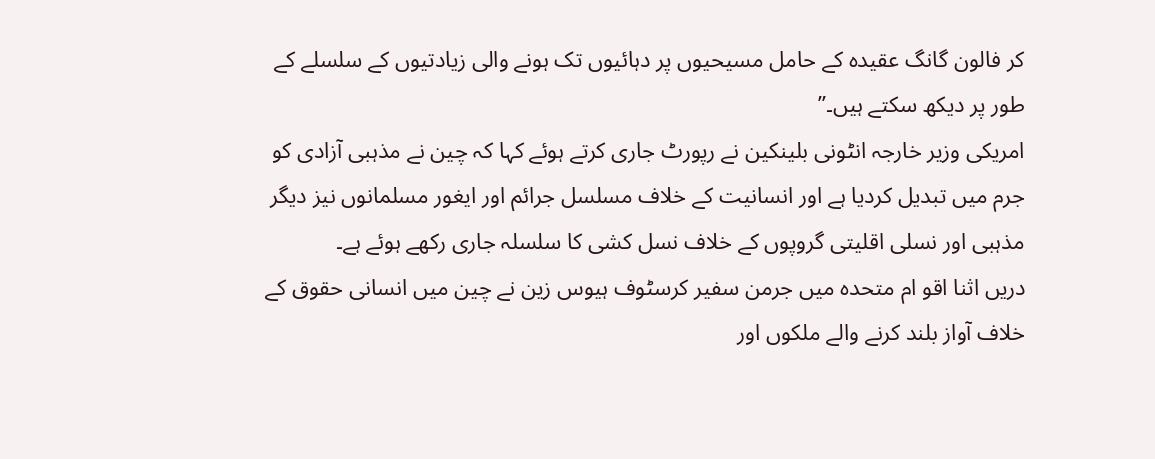کر فالون گانگ عقیدہ کے حامل مسیحیوں پر دہائیوں تک ہونے والی زیادتیوں کے سلسلے کے طور پر دیکھ سکتے ہیں۔”
امریکی وزیر خارجہ انٹونی بلینکین نے رپورٹ جاری کرتے ہوئے کہا کہ چین نے مذہبی آزادی کو جرم میں تبدیل کردیا ہے اور انسانیت کے خلاف مسلسل جرائم اور ایغور مسلمانوں نیز دیگر مذہبی اور نسلی اقلیتی گروپوں کے خلاف نسل کشی کا سلسلہ جاری رکھے ہوئے ہے۔
دریں اثنا اقو ام متحدہ میں جرمن سفیر کرسٹوف ہیوس زین نے چین میں انسانی حقوق کے خلاف آواز بلند کرنے والے ملکوں اور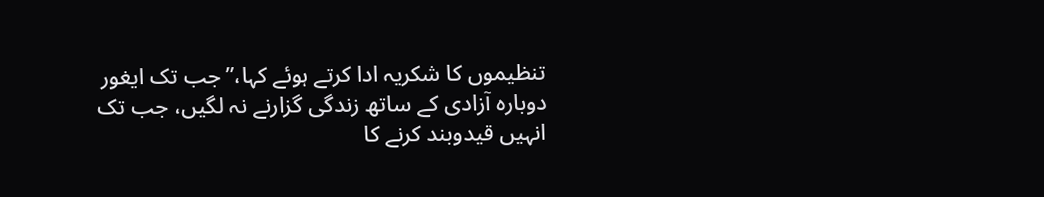تنظیموں کا شکریہ ادا کرتے ہوئے کہا،”جب تک ایغور دوبارہ آزادی کے ساتھ زندگی گزارنے نہ لگیں، جب تک انہیں قیدوبند کرنے کا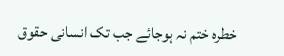خطرہ ختم نہ ہوجائے جب تک انسانی حقوق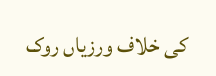کی خلاف ورزیاں روک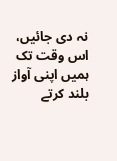نہ دی جائیں، اس وقت تک ہمیں اپنی آواز بلند کرتے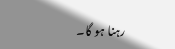رہنا ہو گا۔